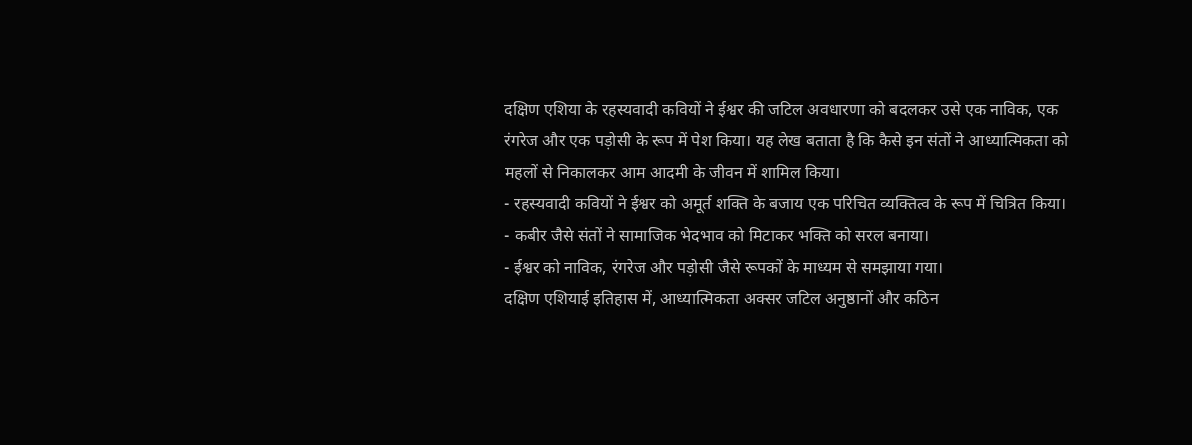दक्षिण एशिया के रहस्यवादी कवियों ने ईश्वर की जटिल अवधारणा को बदलकर उसे एक नाविक, एक रंगरेज और एक पड़ोसी के रूप में पेश किया। यह लेख बताता है कि कैसे इन संतों ने आध्यात्मिकता को महलों से निकालकर आम आदमी के जीवन में शामिल किया।
- रहस्यवादी कवियों ने ईश्वर को अमूर्त शक्ति के बजाय एक परिचित व्यक्तित्व के रूप में चित्रित किया।
- कबीर जैसे संतों ने सामाजिक भेदभाव को मिटाकर भक्ति को सरल बनाया।
- ईश्वर को नाविक, रंगरेज और पड़ोसी जैसे रूपकों के माध्यम से समझाया गया।
दक्षिण एशियाई इतिहास में, आध्यात्मिकता अक्सर जटिल अनुष्ठानों और कठिन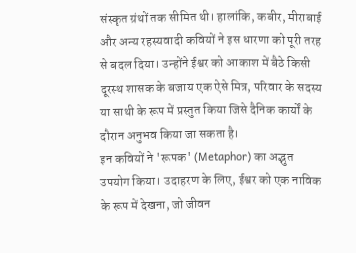संस्कृत ग्रंथों तक सीमित थी। हालांकि, कबीर, मीराबाई और अन्य रहस्यवादी कवियों ने इस धारणा को पूरी तरह से बदल दिया। उन्होंने ईश्वर को आकाश में बैठे किसी दूरस्थ शासक के बजाय एक ऐसे मित्र, परिवार के सदस्य या साथी के रूप में प्रस्तुत किया जिसे दैनिक कार्यों के दौरान अनुभव किया जा सकता है।
इन कवियों ने 'रूपक' (Metaphor) का अद्भुत उपयोग किया। उदाहरण के लिए, ईश्वर को एक नाविक के रूप में देखना, जो जीवन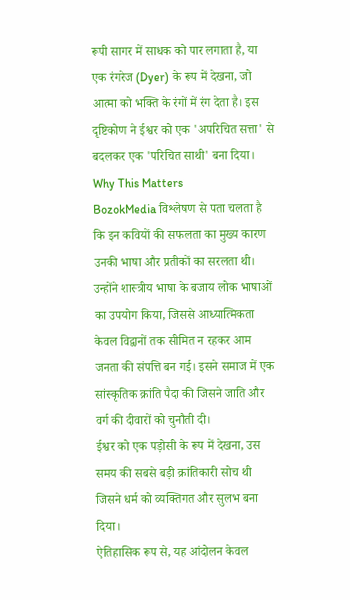रूपी सागर में साधक को पार लगाता है, या एक रंगरेज (Dyer) के रूप में देखना, जो आत्मा को भक्ति के रंगों में रंग देता है। इस दृष्टिकोण ने ईश्वर को एक 'अपरिचित सत्ता' से बदलकर एक 'परिचित साथी' बना दिया।
Why This Matters
BozokMedia विश्लेषण से पता चलता है कि इन कवियों की सफलता का मुख्य कारण उनकी भाषा और प्रतीकों का सरलता थी। उन्होंने शास्त्रीय भाषा के बजाय लोक भाषाओं का उपयोग किया, जिससे आध्यात्मिकता केवल विद्वानों तक सीमित न रहकर आम जनता की संपत्ति बन गई। इसने समाज में एक सांस्कृतिक क्रांति पैदा की जिसने जाति और वर्ग की दीवारों को चुनौती दी।
ईश्वर को एक पड़ोसी के रूप में देखना, उस समय की सबसे बड़ी क्रांतिकारी सोच थी जिसने धर्म को व्यक्तिगत और सुलभ बना दिया।
ऐतिहासिक रूप से, यह आंदोलन केवल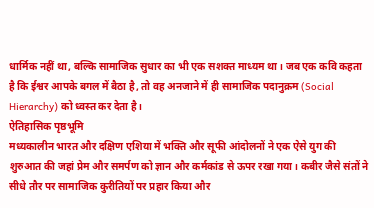धार्मिक नहीं था, बल्कि सामाजिक सुधार का भी एक सशक्त माध्यम था। जब एक कवि कहता है कि ईश्वर आपके बगल में बैठा है, तो वह अनजाने में ही सामाजिक पदानुक्रम (Social Hierarchy) को ध्वस्त कर देता है।
ऐतिहासिक पृष्ठभूमि
मध्यकालीन भारत और दक्षिण एशिया में भक्ति और सूफी आंदोलनों ने एक ऐसे युग की शुरुआत की जहां प्रेम और समर्पण को ज्ञान और कर्मकांड से ऊपर रखा गया। कबीर जैसे संतों ने सीधे तौर पर सामाजिक कुरीतियों पर प्रहार किया और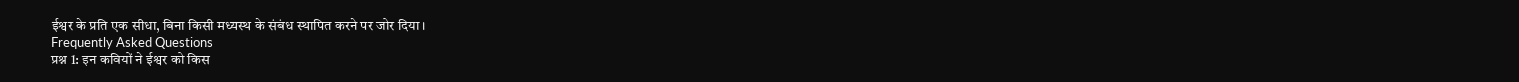ईश्वर के प्रति एक सीधा, बिना किसी मध्यस्थ के संबंध स्थापित करने पर जोर दिया।
Frequently Asked Questions
प्रश्न 1: इन कवियों ने ईश्वर को किस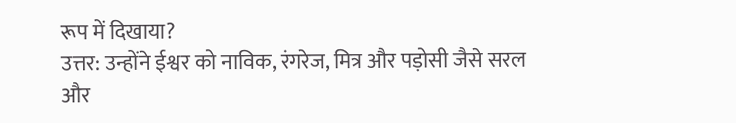रूप में दिखाया?
उत्तर: उन्होंने ईश्वर को नाविक, रंगरेज, मित्र और पड़ोसी जैसे सरल और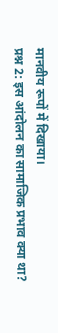मानवीय रूपों में दिखाया।
प्रश्न 2: इस आंदोलन का सामाजिक प्रभाव क्या था?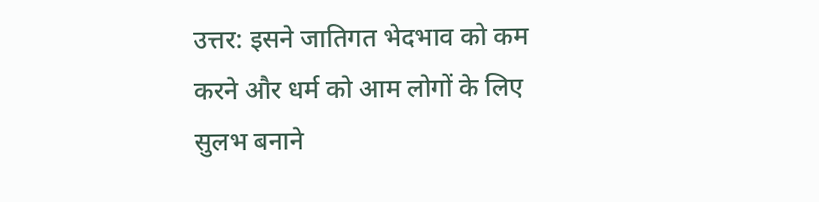उत्तर: इसने जातिगत भेदभाव को कम करने और धर्म को आम लोगों के लिए सुलभ बनाने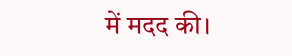में मदद की।